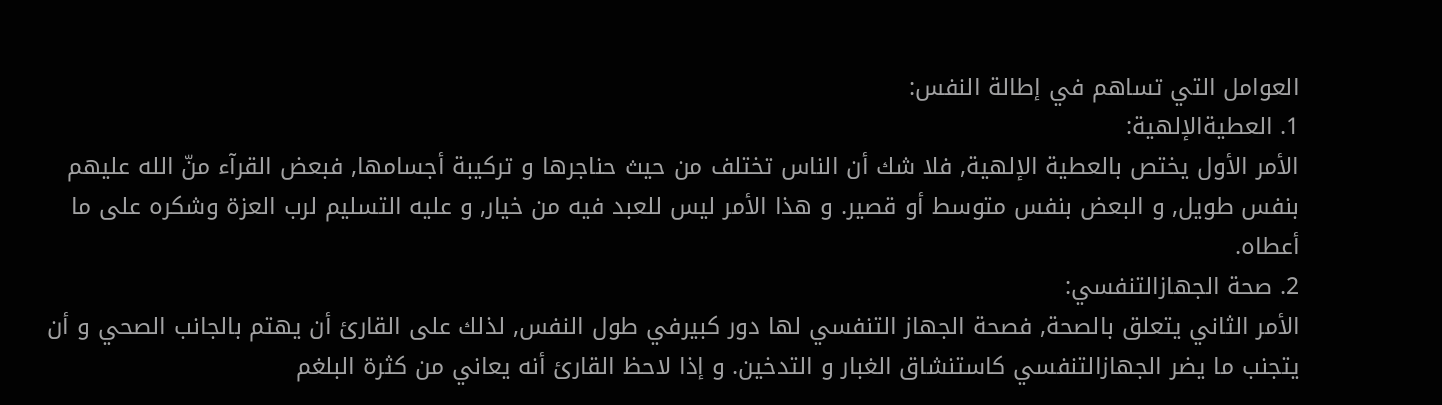العوامل التي تساهم في إطالة النفس:
1. العطيةالإلهية:
الأمر الأول يختص بالعطية الإلهية, فلا شك أن الناس تختلف من حيث حناجرها و تركيبة أجسامها, فبعض القرآء منّ الله عليهم بنفس طويل, و البعض بنفس متوسط أو قصير. و هذا الأمر ليس للعبد فيه من خيار, و عليه التسليم لرب العزة وشكره على ما أعطاه.
2. صحة الجهازالتنفسي:
الأمر الثاني يتعلق بالصحة, فصحة الجهاز التنفسي لها دور كبيرفي طول النفس, لذلك على القارئ أن يهتم بالجانب الصحي و أن يتجنب ما يضر الجهازالتنفسي كاستنشاق الغبار و التدخين. و إذا لاحظ القارئ أنه يعاني من كثرة البلغم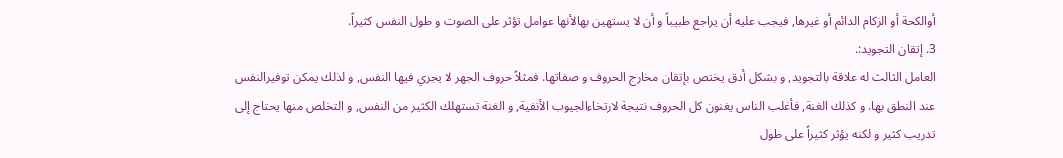أوالكحة أو الزكام الدائم أو غيرها, فيجب عليه أن يراجع طبيباً و أن لا يستهين بهالأنها عوامل تؤثر على الصوت و طول النفس كثيراً.
3. إتقان التجويد:.
العامل الثالث له علاقة بالتجويد, و بشكل أدق يختص بإتقان مخارج الحروف و صفاتها. فمثلاً حروف الجهر لا يجري فيها النفس, و لذلك يمكن توفيرالنفس عند النطق بها. و كذلك الغنة, فأغلب الناس يغنون كل الحروف نتيجة لارتخاءالجيوب الأنفية, و الغنة تستهلك الكثير من النفس, و التخلص منها يحتاج إلى تدريب كثير و لكنه يؤثر كثيراً على طول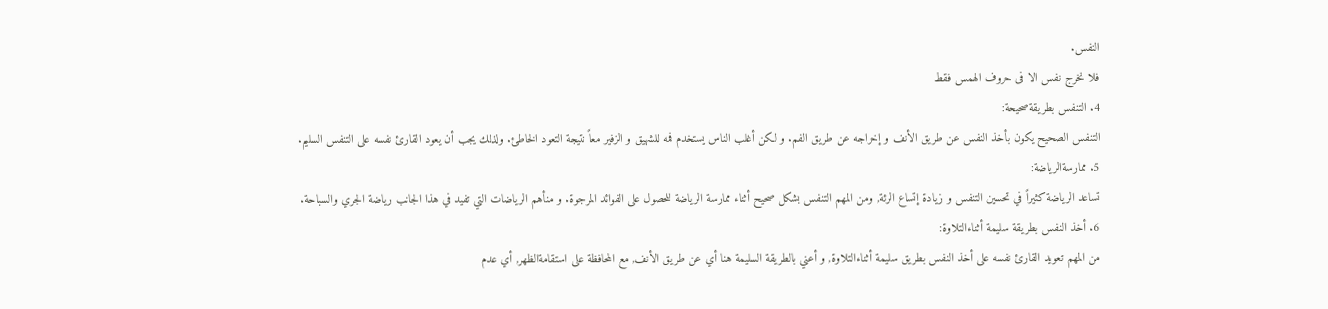النفس.
فلا نخرج نفس الا فى حروف الهمس فقط
4. التنفس بطريقةصحيحة:
التنفس الصحيح يكون بأخذ النفس عن طريق الأنف و إخراجه عن طريق الفم. و لكن أغلب الناس يستخدم فمه للشهيق و الزفير معاً نتيجة التعود الخاطئ. ولذلك يجب أن يعود القارئ نفسه على التنفس السليم.
5. ممارسةالرياضة:
تساعد الرياضة كثيراً في تحسين التنفس و زيادة إتساع الرئة, ومن المهم التنفس بشكل صحيح أثناء ممارسة الرياضة للحصول على الفوائد المرجوة. و منأهم الرياضات التي تفيد في هذا الجانب رياضة الجري والسباحة.
6. أخذ النفس بطريقة سليمة أثناءالتلاوة:
من المهم تعويد القارئ نفسه على أخذ النفس بطريق سليمة أثناءالتلاوة, و أعني بالطريقة السليمة هنا أي عن طريق الأنف, مع المحافظة على استقامةالظهر, أي عدم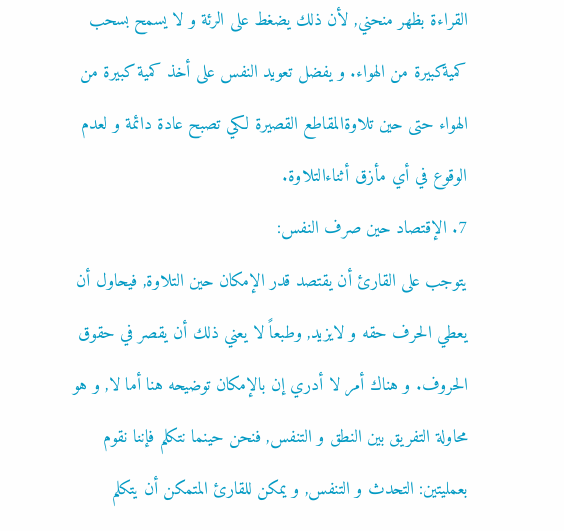القراءة بظهر منحني, لأن ذلك يضغط على الرئة و لا يسمح بسحب كميةكبيرة من الهواء. و يفضل تعويد النفس على أخذ كمية كبيرة من الهواء حتى حين تلاوةالمقاطع القصيرة لكي تصبح عادة دائمة و لعدم الوقوع في أي مأزق أثناءالتلاوة.
7. الإقتصاد حين صرف النفس:
يتوجب على القارئ أن يقتصد قدر الإمكان حين التلاوة, فيحاول أن يعطي الحرف حقه و لايزيد, وطبعاً لا يعني ذلك أن يقصر في حقوق الحروف. و هناك أمر لا أدري إن بالإمكان توضيحه هنا أما لا, و هو محاولة التفريق بين النطق و التنفس, فنحن حينما نتكلم فإننا نقوم بعمليتين: التحدث و التنفس, و يمكن للقارئ المتمكن أن يتكلم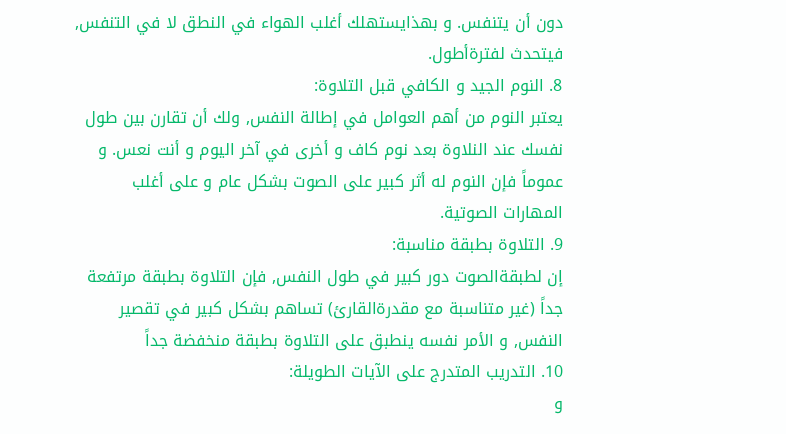دون أن يتنفس. و بهذايستهلك أغلب الهواء في النطق لا في التنفس, فيتحدث لفترةأطول.
8. النوم الجيد و الكافي قبل التلاوة:
يعتبر النوم من أهم العوامل في إطالة النفس, ولك أن تقارن بين طول نفسك عند النلاوة بعد نوم كاف و أخرى في آخر اليوم و أنت نعس. و عموماً فإن النوم له أثر كبير على الصوت بشكل عام و على أغلب المهارات الصوتية.
9. التلاوة بطبقة مناسبة:
إن لطبقةالصوت دور كبير في طول النفس, فإن التلاوة بطبقة مرتفعة جداً (غير متناسبة مع مقدرةالقارئ) تساهم بشكل كبير في تقصير النفس, و الأمر نفسه ينطبق على التلاوة بطبقة منخفضة جداً
10. التدريب المتدرج على الآيات الطويلة:
و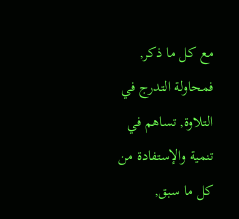مع كل ما ذكر, فمحاولة التدرج في التلاوة, تساهم في تنمية والإستفادة من كل ما سبق,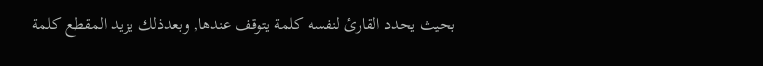بحيث يحدد القارئ لنفسه كلمة يتوقف عندها, وبعدذلك يزيد المقطع كلمة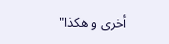أخرى و هكذا"